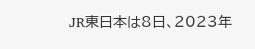JR東日本は8日、2023年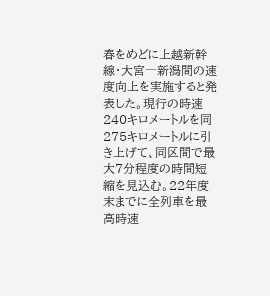春をめどに上越新幹線・大宮―新潟間の速度向上を実施すると発表した。現行の時速240キロメートルを同275キロメートルに引き上げて、同区間で最大7分程度の時間短縮を見込む。22年度末までに全列車を最高時速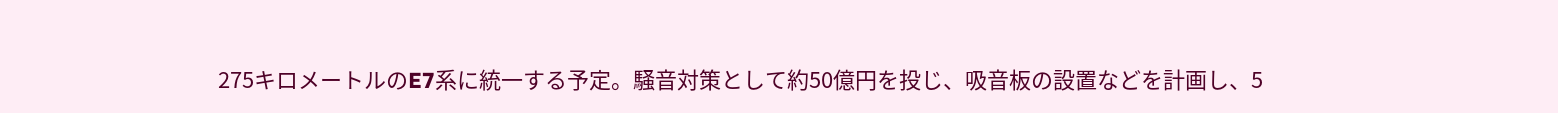275キロメートルのE7系に統一する予定。騒音対策として約50億円を投じ、吸音板の設置などを計画し、5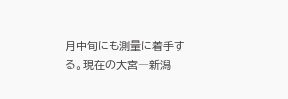月中旬にも測量に着手する。現在の大宮―新潟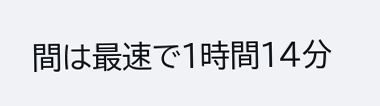間は最速で1時間14分